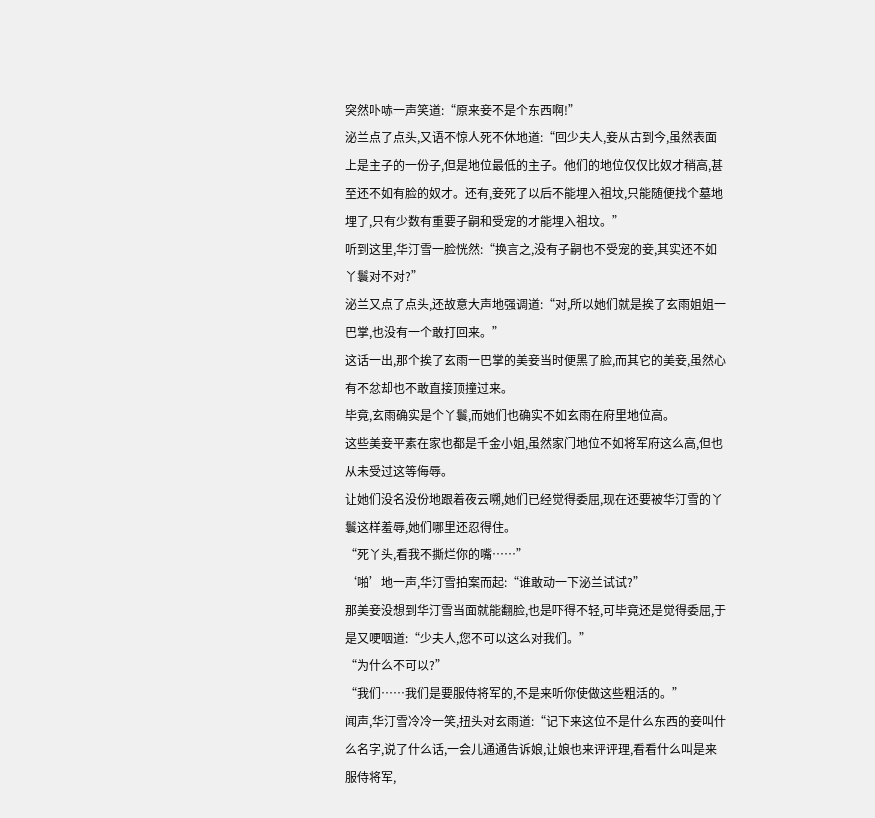突然卟哧一声笑道:“原来妾不是个东西啊!”
泌兰点了点头,又语不惊人死不休地道:“回少夫人,妾从古到今,虽然表面上是主子的一份子,但是地位最低的主子。他们的地位仅仅比奴才稍高,甚至还不如有脸的奴才。还有,妾死了以后不能埋入祖坟,只能随便找个墓地埋了,只有少数有重要子嗣和受宠的才能埋入祖坟。”
听到这里,华汀雪一脸恍然:“换言之,没有子嗣也不受宠的妾,其实还不如丫鬟对不对?”
泌兰又点了点头,还故意大声地强调道:“对,所以她们就是挨了玄雨姐姐一巴掌,也没有一个敢打回来。”
这话一出,那个挨了玄雨一巴掌的美妾当时便黑了脸,而其它的美妾,虽然心有不忿却也不敢直接顶撞过来。
毕竟,玄雨确实是个丫鬟,而她们也确实不如玄雨在府里地位高。
这些美妾平素在家也都是千金小姐,虽然家门地位不如将军府这么高,但也从未受过这等侮辱。
让她们没名没份地跟着夜云嗍,她们已经觉得委屈,现在还要被华汀雪的丫鬟这样羞辱,她们哪里还忍得住。
“死丫头,看我不撕烂你的嘴……”
‘啪’地一声,华汀雪拍案而起:“谁敢动一下泌兰试试?”
那美妾没想到华汀雪当面就能翻脸,也是吓得不轻,可毕竟还是觉得委屈,于是又哽咽道:“少夫人,您不可以这么对我们。”
“为什么不可以?”
“我们……我们是要服侍将军的,不是来听你使做这些粗活的。”
闻声,华汀雪冷冷一笑,扭头对玄雨道:“记下来这位不是什么东西的妾叫什么名字,说了什么话,一会儿通通告诉娘,让娘也来评评理,看看什么叫是来服侍将军,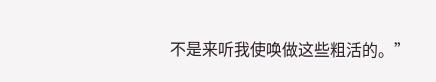不是来听我使唤做这些粗活的。”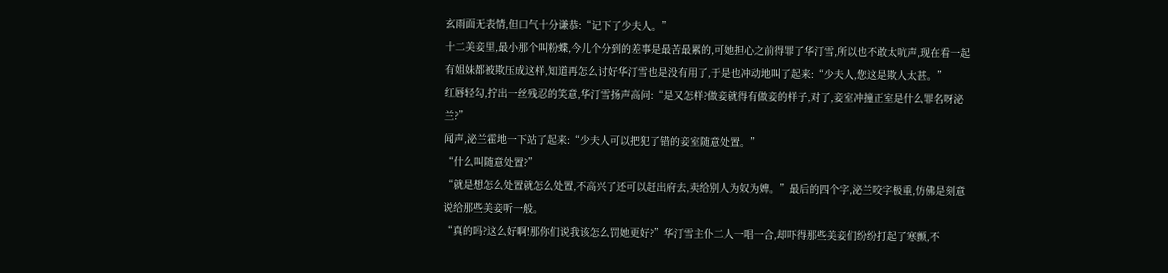玄雨面无表情,但口气十分谦恭:“记下了少夫人。”
十二美妾里,最小那个叫粉蝶,今儿个分到的差事是最苦最累的,可她担心之前得罪了华汀雪,所以也不敢太吭声,现在看一起有姐妹都被欺压成这样,知道再怎么讨好华汀雪也是没有用了,于是也冲动地叫了起来:“少夫人,您这是欺人太甚。”
红唇轻勾,拧出一丝残忍的笑意,华汀雪扬声高问:“是又怎样?做妾就得有做妾的样子,对了,妾室冲撞正室是什么罪名呀泌兰?”
闻声,泌兰霍地一下站了起来:“少夫人可以把犯了错的妾室随意处置。”
“什么叫随意处置?”
“就是想怎么处置就怎么处置,不高兴了还可以赶出府去,卖给别人为奴为婢。”最后的四个字,泌兰咬字极重,仿佛是刻意说给那些美妾听一般。
“真的吗?这么好啊!那你们说我该怎么罚她更好?”华汀雪主仆二人一唱一合,却吓得那些美妾们纷纷打起了寒颤,不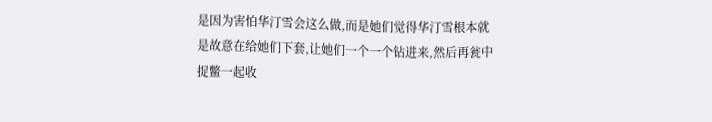是因为害怕华汀雪会这么做,而是她们觉得华汀雪根本就是故意在给她们下套,让她们一个一个钻进来,然后再瓮中捉鳖一起收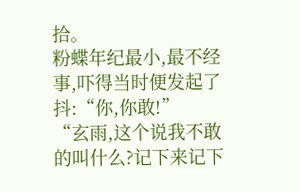拾。
粉蝶年纪最小,最不经事,吓得当时便发起了抖:“你,你敢!”
“玄雨,这个说我不敢的叫什么?记下来记下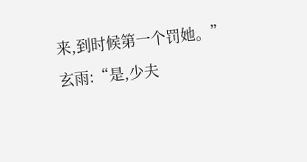来,到时候第一个罚她。”
玄雨:“是,少夫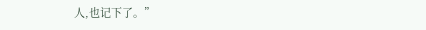人,也记下了。”